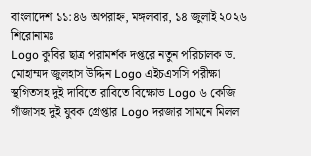বাংলাদেশ ১১:৪৬ অপরাহ্ন, মঙ্গলবার, ১৪ জুলাই ২০২৬
শিরোনামঃ
Logo কুবির ছাত্র পরামর্শক দপ্তরে নতুন পরিচালক ড. মোহাম্মদ জুলহাস উদ্দিন Logo এইচএসসি পরীক্ষা স্থগিতসহ দুই দাবিতে রাবিতে বিক্ষোভ Logo ৬ কেজি গাঁজাসহ দুই যুবক গ্রেপ্তার Logo দরজার সামনে মিলল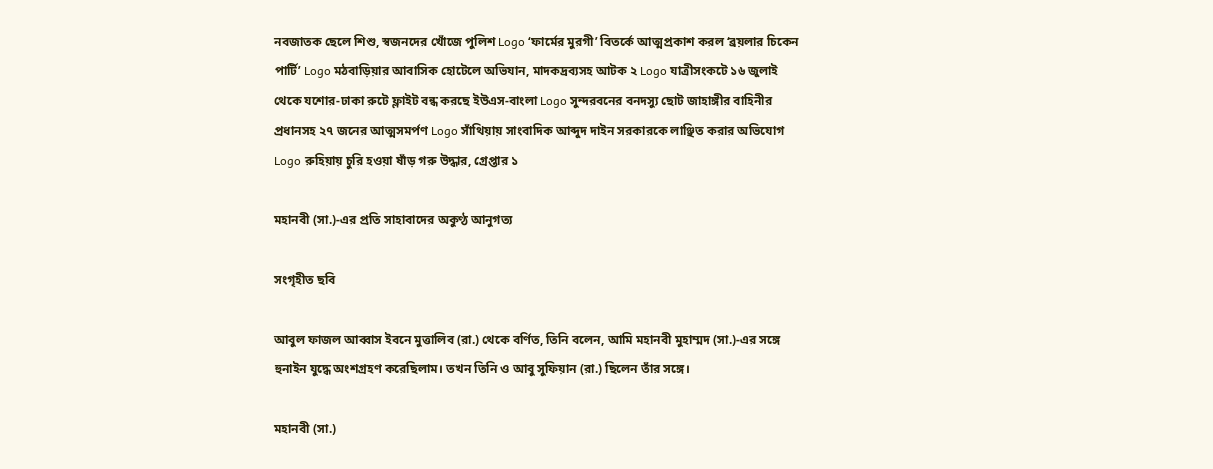নবজাতক ছেলে শিশু, স্বজনদের খোঁজে পুলিশ Logo ‘ফার্মের মুরগী’ বিতর্কে আত্মপ্রকাশ করল ‘ব্রয়লার চিকেন পার্টি’ Logo মঠবাড়িয়ার আবাসিক হোটেলে অভিযান, মাদকদ্রব্যসহ আটক ২ Logo যাত্রীসংকটে ১৬ জুলাই থেকে যশোর-ঢাকা রুটে ফ্লাইট বন্ধ করছে ইউএস-বাংলা Logo সুন্দরবনের বনদস্যু ছোট জাহাঙ্গীর বাহিনীর প্রধানসহ ২৭ জনের আত্মসমর্পণ Logo সাঁথিয়ায় সাংবাদিক আব্দুদ দাইন সরকারকে লাঞ্ছিত করার অভিযোগ Logo রুহিয়ায় চুরি হওয়া ষাঁড় গরু উদ্ধার, গ্রেপ্তার ১

মহানবী (সা.)-এর প্রতি সাহাবাদের অকুণ্ঠ আনুগত্য

সংগৃহীত ছবি

আবুল ফাজল আব্বাস ইবনে মুত্তালিব (রা.) থেকে বর্ণিত, তিনি বলেন, আমি মহানবী মুহাম্মদ (সা.)-এর সঙ্গে হুনাইন যুদ্ধে অংশগ্রহণ করেছিলাম। তখন তিনি ও আবু সুফিয়ান (রা.) ছিলেন তাঁর সঙ্গে।

মহানবী (সা.)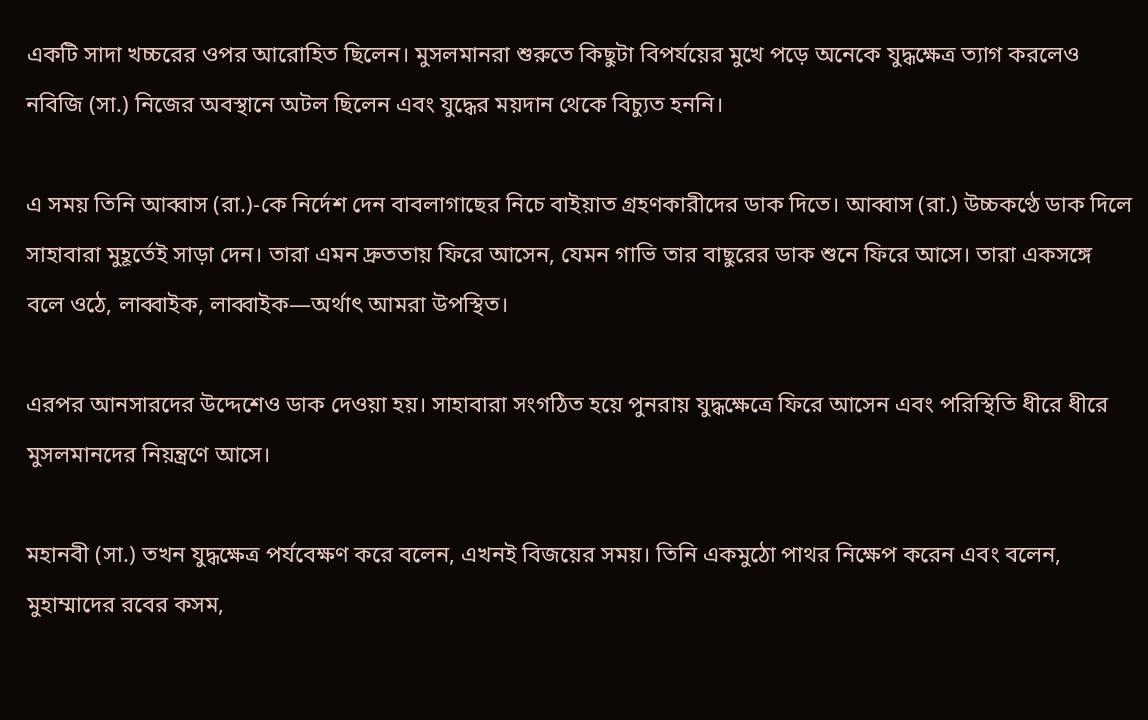একটি সাদা খচ্চরের ওপর আরোহিত ছিলেন। মুসলমানরা শুরুতে কিছুটা বিপর্যয়ের মুখে পড়ে অনেকে যুদ্ধক্ষেত্র ত্যাগ করলেও নবিজি (সা.) নিজের অবস্থানে অটল ছিলেন এবং যুদ্ধের ময়দান থেকে বিচ্যুত হননি।

এ সময় তিনি আব্বাস (রা.)-কে নির্দেশ দেন বাবলাগাছের নিচে বাইয়াত গ্রহণকারীদের ডাক দিতে। আব্বাস (রা.) উচ্চকণ্ঠে ডাক দিলে সাহাবারা মুহূর্তেই সাড়া দেন। তারা এমন দ্রুততায় ফিরে আসেন, যেমন গাভি তার বাছুরের ডাক শুনে ফিরে আসে। তারা একসঙ্গে বলে ওঠে, লাব্বাইক, লাব্বাইক—অর্থাৎ আমরা উপস্থিত।

এরপর আনসারদের উদ্দেশেও ডাক দেওয়া হয়। সাহাবারা সংগঠিত হয়ে পুনরায় যুদ্ধক্ষেত্রে ফিরে আসেন এবং পরিস্থিতি ধীরে ধীরে মুসলমানদের নিয়ন্ত্রণে আসে।

মহানবী (সা.) তখন যুদ্ধক্ষেত্র পর্যবেক্ষণ করে বলেন, এখনই বিজয়ের সময়। তিনি একমুঠো পাথর নিক্ষেপ করেন এবং বলেন, মুহাম্মাদের রবের কসম,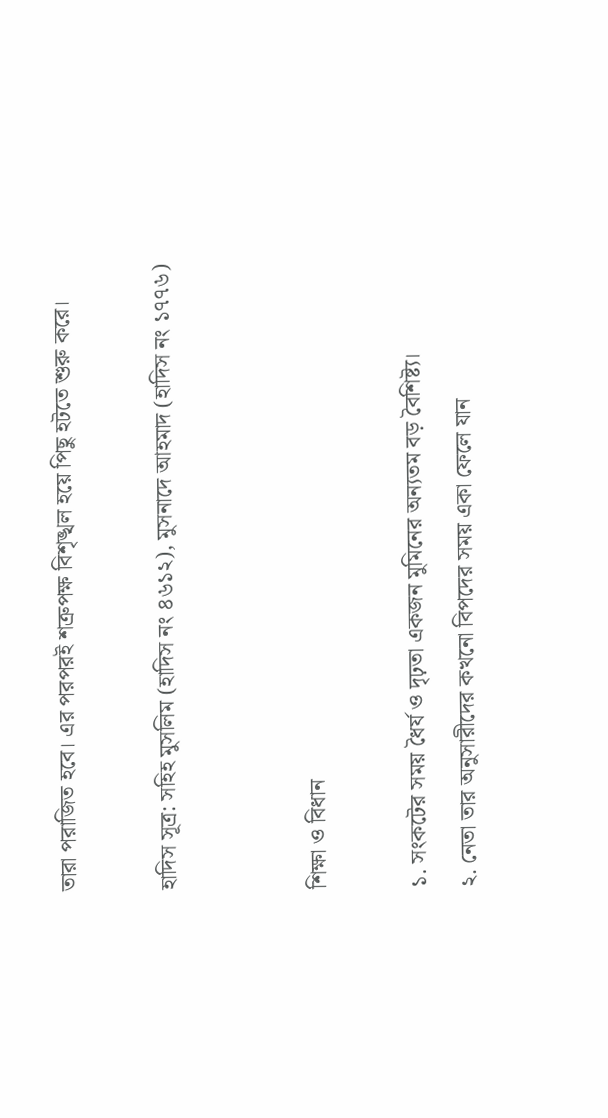তারা পরাজিত হবে। এর পরপরই শত্রুপক্ষ বিশৃঙ্খল হয়ে পিছু হটতে শুরু করে।

হাদিস সূত্র: সহিহ মুসলিম (হাদিস নং ৪৬১২), মুসনাদে আহমাদ (হাদিস নং ১৭৭৬)


শিক্ষা ও বিধান

১. সংকটের সময় ধৈর্য ও দৃঢ়তা একজন মুমিনের অন্যতম বড় বৈশিষ্ট্য।
২. নেতা তার অনুসারীদের কখনো বিপদের সময় একা ফেলে যান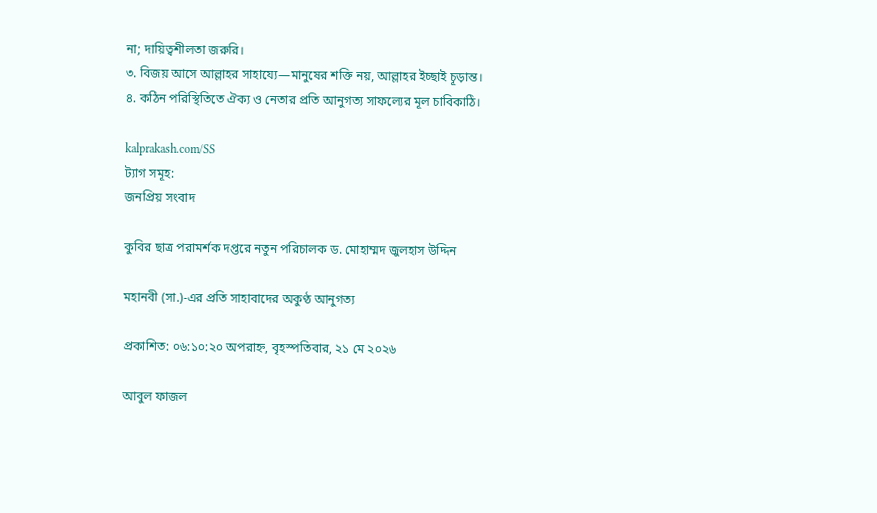না; দায়িত্বশীলতা জরুরি।
৩. বিজয় আসে আল্লাহর সাহায্যে—মানুষের শক্তি নয়, আল্লাহর ইচ্ছাই চূড়ান্ত।
৪. কঠিন পরিস্থিতিতে ঐক্য ও নেতার প্রতি আনুগত্য সাফল্যের মূল চাবিকাঠি।

kalprakash.com/SS
ট্যাগ সমূহ:
জনপ্রিয় সংবাদ

কুবির ছাত্র পরামর্শক দপ্তরে নতুন পরিচালক ড. মোহাম্মদ জুলহাস উদ্দিন

মহানবী (সা.)-এর প্রতি সাহাবাদের অকুণ্ঠ আনুগত্য

প্রকাশিত: ০৬:১০:২০ অপরাহ্ন, বৃহস্পতিবার, ২১ মে ২০২৬

আবুল ফাজল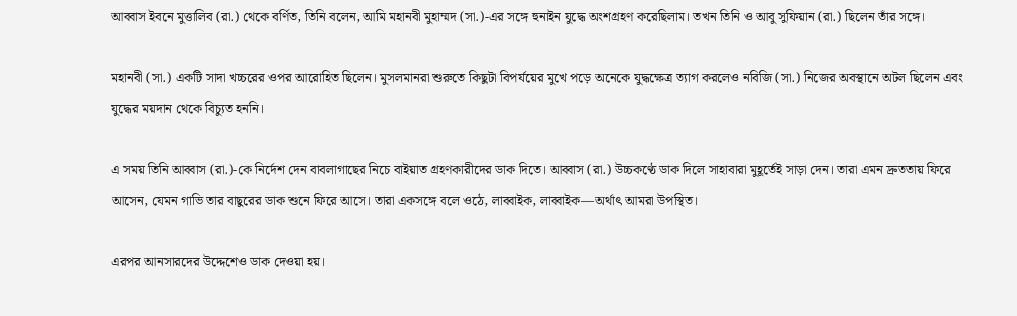আব্বাস ইবনে মুত্তালিব (রা.) থেকে বর্ণিত, তিনি বলেন, আমি মহানবী মুহাম্মদ (সা.)-এর সঙ্গে হুনাইন যুদ্ধে অংশগ্রহণ করেছিলাম। তখন তিনি ও আবু সুফিয়ান (রা.) ছিলেন তাঁর সঙ্গে।

মহানবী (সা.) একটি সাদা খচ্চরের ওপর আরোহিত ছিলেন। মুসলমানরা শুরুতে কিছুটা বিপর্যয়ের মুখে পড়ে অনেকে যুদ্ধক্ষেত্র ত্যাগ করলেও নবিজি (সা.) নিজের অবস্থানে অটল ছিলেন এবং যুদ্ধের ময়দান থেকে বিচ্যুত হননি।

এ সময় তিনি আব্বাস (রা.)-কে নির্দেশ দেন বাবলাগাছের নিচে বাইয়াত গ্রহণকারীদের ডাক দিতে। আব্বাস (রা.) উচ্চকণ্ঠে ডাক দিলে সাহাবারা মুহূর্তেই সাড়া দেন। তারা এমন দ্রুততায় ফিরে আসেন, যেমন গাভি তার বাছুরের ডাক শুনে ফিরে আসে। তারা একসঙ্গে বলে ওঠে, লাব্বাইক, লাব্বাইক—অর্থাৎ আমরা উপস্থিত।

এরপর আনসারদের উদ্দেশেও ডাক দেওয়া হয়।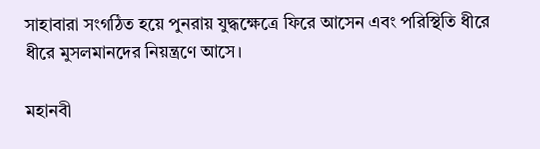সাহাবারা সংগঠিত হয়ে পুনরায় যুদ্ধক্ষেত্রে ফিরে আসেন এবং পরিস্থিতি ধীরে ধীরে মুসলমানদের নিয়ন্ত্রণে আসে।

মহানবী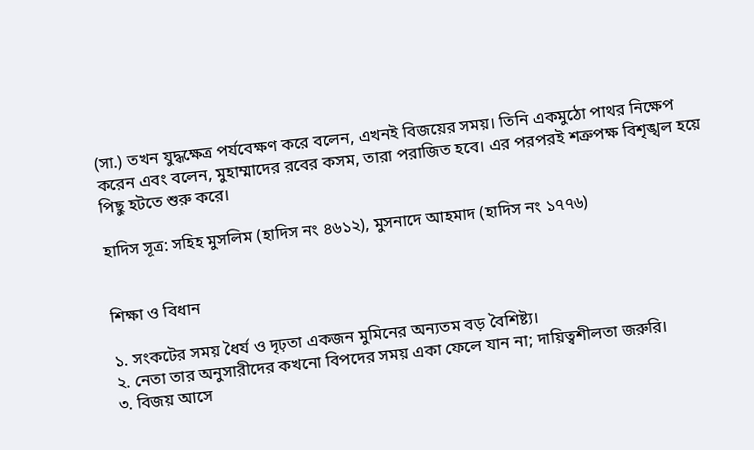(সা.) তখন যুদ্ধক্ষেত্র পর্যবেক্ষণ করে বলেন, এখনই বিজয়ের সময়। তিনি একমুঠো পাথর নিক্ষেপ করেন এবং বলেন, মুহাম্মাদের রবের কসম, তারা পরাজিত হবে। এর পরপরই শত্রুপক্ষ বিশৃঙ্খল হয়ে পিছু হটতে শুরু করে।

হাদিস সূত্র: সহিহ মুসলিম (হাদিস নং ৪৬১২), মুসনাদে আহমাদ (হাদিস নং ১৭৭৬)


শিক্ষা ও বিধান

১. সংকটের সময় ধৈর্য ও দৃঢ়তা একজন মুমিনের অন্যতম বড় বৈশিষ্ট্য।
২. নেতা তার অনুসারীদের কখনো বিপদের সময় একা ফেলে যান না; দায়িত্বশীলতা জরুরি।
৩. বিজয় আসে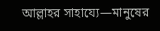আল্লাহর সাহায্যে—মানুষের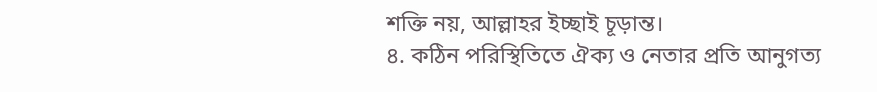শক্তি নয়, আল্লাহর ইচ্ছাই চূড়ান্ত।
৪. কঠিন পরিস্থিতিতে ঐক্য ও নেতার প্রতি আনুগত্য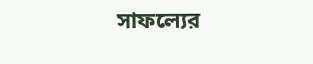সাফল্যের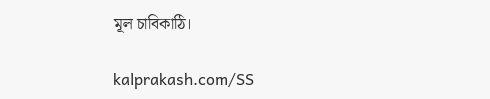মূল চাবিকাঠি।

kalprakash.com/SS